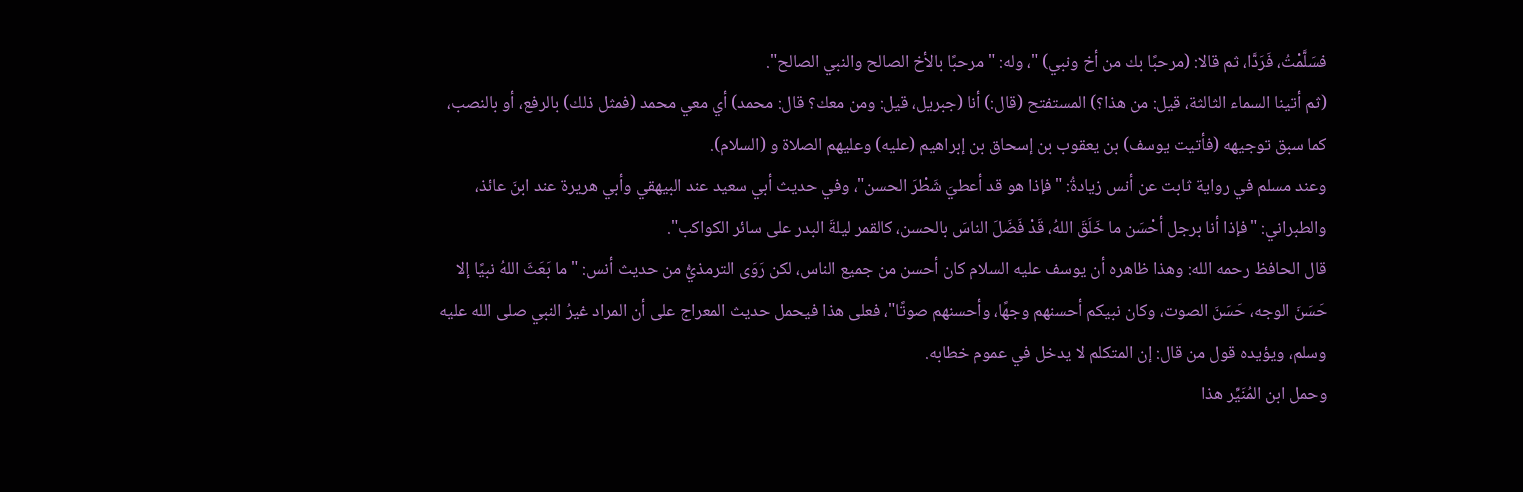فسَلَّمْتُ، فَرَدَّا، ثم قالا: (مرحبًا بك من أخ ونبي) "، وله: "مرحبًا بالأخ الصالح والنبي الصالح".
(ثم أتينا السماء الثالثة، قيل: من هذا؟) المستفتح (قال:) أنا (جبريل، قيل: ومن معك؟ قال: محمد) أي معي محمد (فمثل ذلك) بالرفع، أو بالنصب، كما سبق توجيهه (فأتيت يوسف) بن يعقوب بن إسحاق بن إبراهيم (عليه) وعليهم الصلاة و (السلام).
وعند مسلم في رواية ثابت عن أنس زيادةُ: "فإذا هو قد أعطيَ شَطْرَ الحسن"، وفي حديث أبي سعيد عند البيهقي وأبي هريرة عند ابنَ عائذ، والطبراني: "فإذا أنا برجل أحْسَن ما خَلَقَ اللهُ، قَدْ فَضَلَ الناسَ بالحسن، كالقمر ليلةَ البدر على سائر الكواكب".
قال الحافظ رحمه الله: وهذا ظاهره أن يوسف عليه السلام كان أحسن من جميع الناس، لكن رَوَى الترمذيُّ من حديث أنس: "ما بَعَثَ اللهُ نبيًا إلا حَسَنَ الوجه، حَسَنَ الصوت، وكان نبيكم أحسنهم وجهًا، وأحسنهم صوتًا"، فعلى هذا فيحمل حديث المعراج على أن المراد غيرُ النبي صلى الله عليه وسلم، ويؤيده قول من قال: إن المتكلم لا يدخل في عموم خطابه.
وحمل ابن المُنَيِّر هذا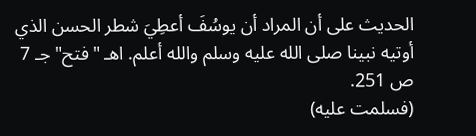الحديث على أن المراد أن يوسُفَ أعطِيَ شطر الحسن الذي أوتيه نبينا صلى الله عليه وسلم والله أعلم. اهـ "فتح" جـ 7 ص 251.
(فسلمت عليه)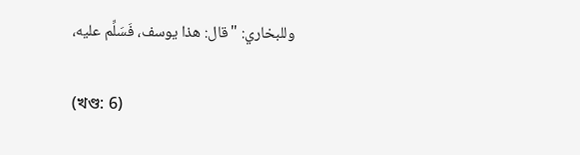وللبخاري: "قال: هذا يوسف، فَسَلِّم عليه،

(খণ্ড: 6)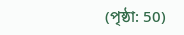(পৃষ্ঠা: 50)